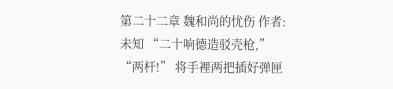第二十二章 魏和尚的忧伤 作者:未知 “二十响德造驳壳枪,” “两杆!” 将手裡两把插好弹匣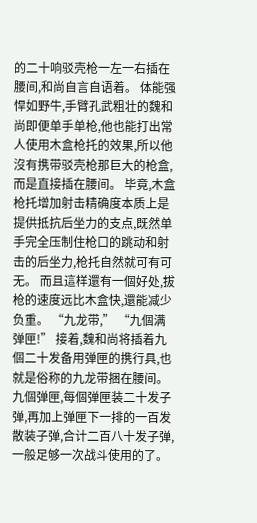的二十响驳壳枪一左一右插在腰间,和尚自言自语着。 体能强悍如野牛,手臂孔武粗壮的魏和尚即便单手单枪,他也能打出常人使用木盒枪托的效果,所以他沒有携带驳壳枪那巨大的枪盒,而是直接插在腰间。 毕竟,木盒枪托增加射击精确度本质上是提供抵抗后坐力的支点,既然单手完全压制住枪口的跳动和射击的后坐力,枪托自然就可有可无。 而且這样還有一個好处,拔枪的速度远比木盒快,還能减少负重。 “九龙带,” “九個满弹匣!” 接着,魏和尚将插着九個二十发备用弹匣的携行具,也就是俗称的九龙带捆在腰间。 九個弹匣,每個弹匣装二十发子弹,再加上弹匣下一排的一百发散装子弹,合计二百八十发子弹,一般足够一次战斗使用的了。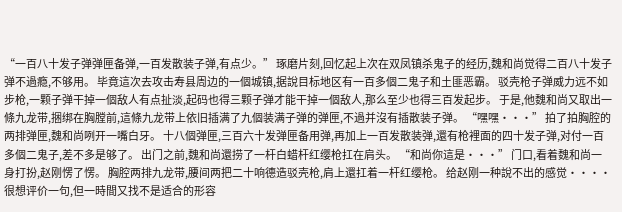“一百八十发子弹弹匣备弹,一百发散装子弹,有点少。” 琢磨片刻,回忆起上次在双凤镇杀鬼子的经历,魏和尚觉得二百八十发子弹不過瘾,不够用。 毕竟這次去攻击寿县周边的一個城镇,据說目标地区有一百多個二鬼子和土匪恶霸。 驳壳枪子弹威力远不如步枪,一颗子弹干掉一個敌人有点扯淡,起码也得三颗子弹才能干掉一個敌人,那么至少也得三百发起步。 于是,他魏和尚又取出一條九龙带,捆绑在胸膛前,這條九龙带上依旧插满了九個装满子弹的弹匣,不過并沒有插散装子弹。 “嘿嘿···” 拍了拍胸腔的两排弹匣,魏和尚咧开一嘴白牙。 十八個弹匣,三百六十发弹匣备用弹,再加上一百发散装弹,還有枪裡面的四十发子弹,对付一百多個二鬼子,差不多是够了。 出门之前,魏和尚還捞了一杆白蜡杆红缨枪扛在肩头。 “和尚你這是···” 门口,看着魏和尚一身打扮,赵刚愣了愣。 胸腔两排九龙带,腰间两把二十响德造驳壳枪,肩上還扛着一杆红缨枪。 给赵刚一种說不出的感觉···· 很想评价一句,但一時間又找不是适合的形容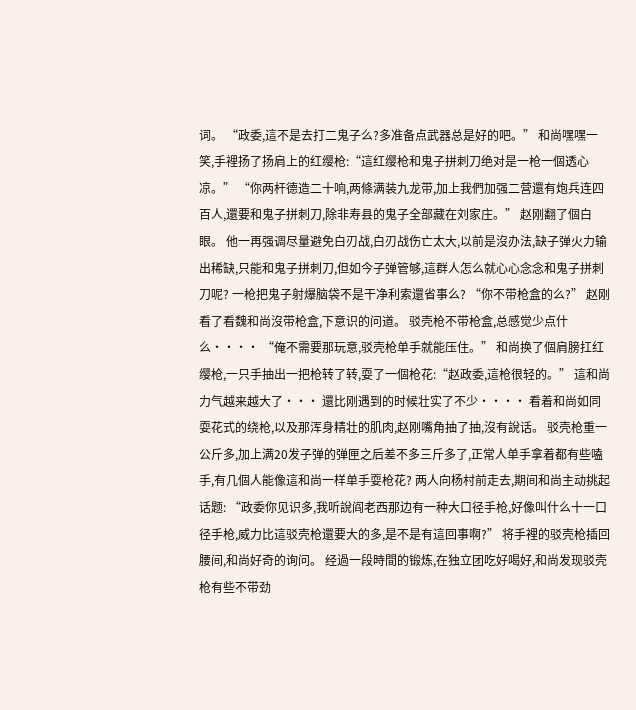词。 “政委,這不是去打二鬼子么?多准备点武器总是好的吧。” 和尚嘿嘿一笑,手裡扬了扬肩上的红缨枪:“這红缨枪和鬼子拼刺刀绝对是一枪一個透心凉。” “你两杆德造二十响,两條满装九龙带,加上我們加强二营還有炮兵连四百人,還要和鬼子拼刺刀,除非寿县的鬼子全部藏在刘家庄。” 赵刚翻了個白眼。 他一再强调尽量避免白刃战,白刃战伤亡太大,以前是沒办法,缺子弹火力输出稀缺,只能和鬼子拼刺刀,但如今子弹管够,這群人怎么就心心念念和鬼子拼刺刀呢? 一枪把鬼子射爆脑袋不是干净利索還省事么? “你不带枪盒的么?” 赵刚看了看魏和尚沒带枪盒,下意识的问道。 驳壳枪不带枪盒,总感觉少点什么···· “俺不需要那玩意,驳壳枪单手就能压住。” 和尚换了個肩膀扛红缨枪,一只手抽出一把枪转了转,耍了一個枪花:“赵政委,這枪很轻的。” 這和尚力气越来越大了··· 還比刚遇到的时候壮实了不少···· 看着和尚如同耍花式的绕枪,以及那浑身精壮的肌肉,赵刚嘴角抽了抽,沒有說话。 驳壳枪重一公斤多,加上满20发子弹的弹匣之后差不多三斤多了,正常人单手拿着都有些嗑手,有几個人能像這和尚一样单手耍枪花? 两人向杨村前走去,期间和尚主动挑起话题: “政委你见识多,我听說阎老西那边有一种大口径手枪,好像叫什么十一口径手枪,威力比這驳壳枪還要大的多,是不是有這回事啊?” 将手裡的驳壳枪插回腰间,和尚好奇的询问。 经過一段時間的锻炼,在独立团吃好喝好,和尚发现驳壳枪有些不带劲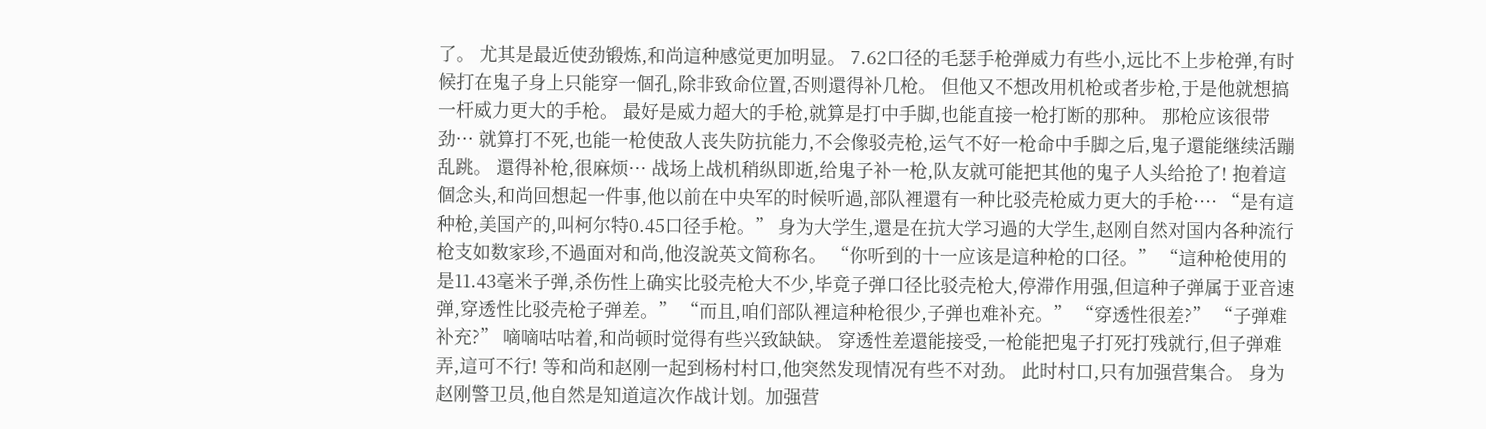了。 尤其是最近使劲锻炼,和尚這种感觉更加明显。 7.62口径的毛瑟手枪弹威力有些小,远比不上步枪弹,有时候打在鬼子身上只能穿一個孔,除非致命位置,否则還得补几枪。 但他又不想改用机枪或者步枪,于是他就想搞一杆威力更大的手枪。 最好是威力超大的手枪,就算是打中手脚,也能直接一枪打断的那种。 那枪应该很带劲··· 就算打不死,也能一枪使敌人丧失防抗能力,不会像驳壳枪,运气不好一枪命中手脚之后,鬼子還能继续活蹦乱跳。 還得补枪,很麻烦··· 战场上战机稍纵即逝,给鬼子补一枪,队友就可能把其他的鬼子人头给抢了! 抱着這個念头,和尚回想起一件事,他以前在中央军的时候听過,部队裡還有一种比驳壳枪威力更大的手枪···· “是有這种枪,美国产的,叫柯尔特0.45口径手枪。” 身为大学生,還是在抗大学习過的大学生,赵刚自然对国内各种流行枪支如数家珍,不過面对和尚,他沒說英文简称名。 “你听到的十一应该是這种枪的口径。” “這种枪使用的是11.43毫米子弹,杀伤性上确实比驳壳枪大不少,毕竟子弹口径比驳壳枪大,停滞作用强,但這种子弹属于亚音速弹,穿透性比驳壳枪子弹差。” “而且,咱们部队裡這种枪很少,子弹也难补充。” “穿透性很差?” “子弹难补充?” 嘀嘀咕咕着,和尚顿时觉得有些兴致缺缺。 穿透性差還能接受,一枪能把鬼子打死打残就行,但子弹难弄,這可不行! 等和尚和赵刚一起到杨村村口,他突然发现情况有些不对劲。 此时村口,只有加强营集合。 身为赵刚警卫员,他自然是知道這次作战计划。加强营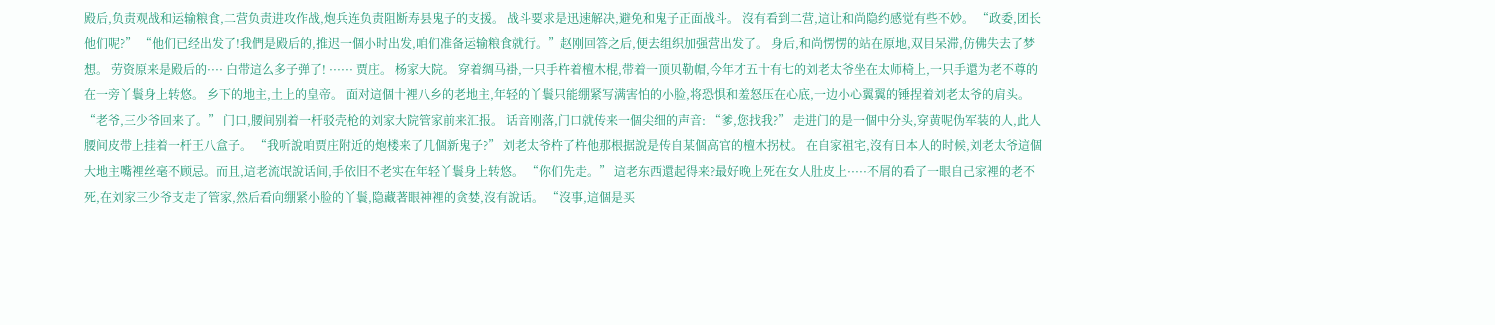殿后,负责观战和运输粮食,二营负责进攻作战,炮兵连负责阻断寿县鬼子的支援。 战斗要求是迅速解决,避免和鬼子正面战斗。 沒有看到二营,這让和尚隐约感觉有些不妙。 “政委,团长他们呢?” “他们已经出发了!我們是殿后的,推迟一個小时出发,咱们准备运输粮食就行。”赵刚回答之后,便去组织加强营出发了。 身后,和尚愣愣的站在原地,双目呆滞,仿佛失去了梦想。 劳资原来是殿后的···· 白带這么多子弹了! ······ 贾庄。 杨家大院。 穿着绸马褂,一只手杵着檀木棍,带着一顶贝勒帽,今年才五十有七的刘老太爷坐在太师椅上,一只手還为老不尊的在一旁丫鬟身上转悠。 乡下的地主,土上的皇帝。 面对這個十裡八乡的老地主,年轻的丫鬟只能绷紧写满害怕的小脸,将恐惧和羞怒压在心底,一边小心翼翼的锤捏着刘老太爷的肩头。 “老爷,三少爷回来了。” 门口,腰间别着一杆驳壳枪的刘家大院管家前来汇报。 话音刚落,门口就传来一個尖细的声音: “爹,您找我?” 走进门的是一個中分头,穿黄呢伪军装的人,此人腰间皮带上挂着一杆王八盒子。 “我听說咱贾庄附近的炮楼来了几個新鬼子?” 刘老太爷杵了杵他那根据說是传自某個高官的檀木拐杖。 在自家祖宅,沒有日本人的时候,刘老太爷這個大地主嘴裡丝毫不顾忌。而且,這老流氓說话间,手依旧不老实在年轻丫鬟身上转悠。 “你们先走。” 這老东西還起得来?最好晚上死在女人肚皮上·····不屑的看了一眼自己家裡的老不死,在刘家三少爷支走了管家,然后看向绷紧小脸的丫鬟,隐藏著眼神裡的贪婪,沒有說话。 “沒事,這個是买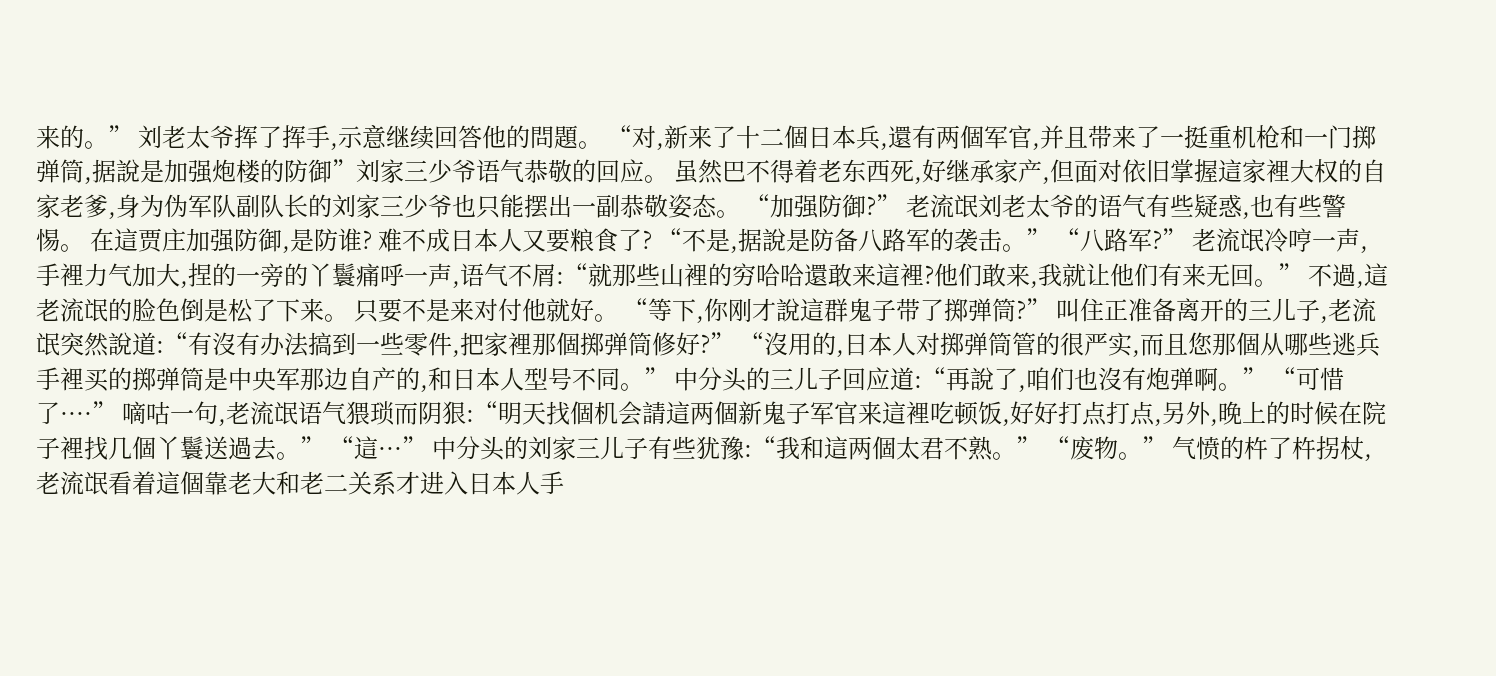来的。” 刘老太爷挥了挥手,示意继续回答他的問題。 “对,新来了十二個日本兵,還有两個军官,并且带来了一挺重机枪和一门掷弹筒,据說是加强炮楼的防御”刘家三少爷语气恭敬的回应。 虽然巴不得着老东西死,好继承家产,但面对依旧掌握這家裡大权的自家老爹,身为伪军队副队长的刘家三少爷也只能摆出一副恭敬姿态。 “加强防御?” 老流氓刘老太爷的语气有些疑惑,也有些警惕。 在這贾庄加强防御,是防谁? 难不成日本人又要粮食了? “不是,据說是防备八路军的袭击。” “八路军?” 老流氓冷哼一声,手裡力气加大,捏的一旁的丫鬟痛呼一声,语气不屑:“就那些山裡的穷哈哈還敢来這裡?他们敢来,我就让他们有来无回。” 不過,這老流氓的脸色倒是松了下来。 只要不是来对付他就好。 “等下,你刚才說這群鬼子带了掷弹筒?” 叫住正准备离开的三儿子,老流氓突然說道:“有沒有办法搞到一些零件,把家裡那個掷弹筒修好?” “沒用的,日本人对掷弹筒管的很严实,而且您那個从哪些逃兵手裡买的掷弹筒是中央军那边自产的,和日本人型号不同。” 中分头的三儿子回应道:“再說了,咱们也沒有炮弹啊。” “可惜了····” 嘀咕一句,老流氓语气猥琐而阴狠:“明天找個机会請這两個新鬼子军官来這裡吃顿饭,好好打点打点,另外,晚上的时候在院子裡找几個丫鬟送過去。” “這···” 中分头的刘家三儿子有些犹豫:“我和這两個太君不熟。” “废物。” 气愤的杵了杵拐杖,老流氓看着這個靠老大和老二关系才进入日本人手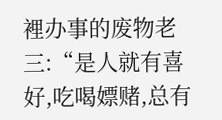裡办事的废物老三:“是人就有喜好,吃喝嫖赌,总有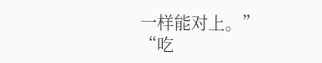一样能对上。” “吃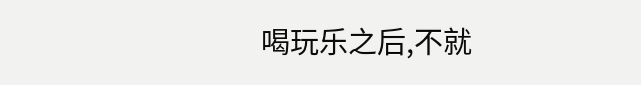喝玩乐之后,不就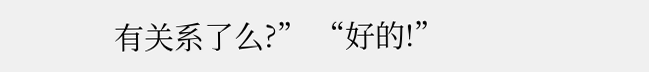有关系了么?” “好的!”